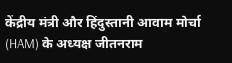केंद्रीय मंत्री और हिंदुस्तानी आवाम मोर्चा (HAM) के अध्यक्ष जीतनराम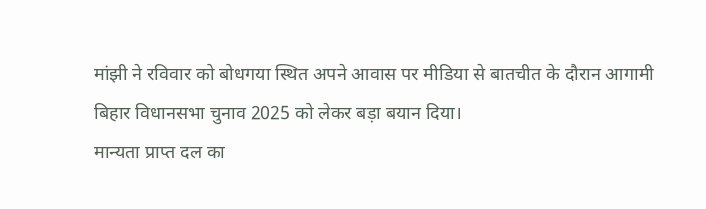मांझी ने रविवार को बोधगया स्थित अपने आवास पर मीडिया से बातचीत के दौरान आगामी बिहार विधानसभा चुनाव 2025 को लेकर बड़ा बयान दिया।
मान्यता प्राप्त दल का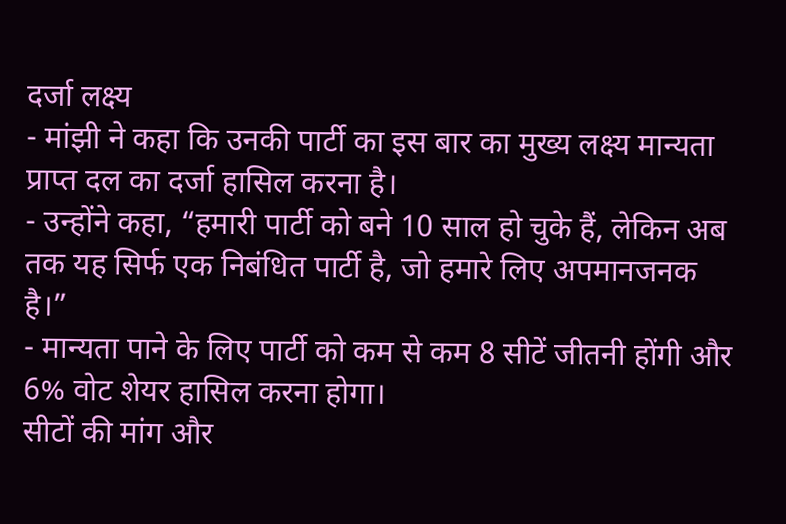दर्जा लक्ष्य
- मांझी ने कहा कि उनकी पार्टी का इस बार का मुख्य लक्ष्य मान्यता प्राप्त दल का दर्जा हासिल करना है।
- उन्होंने कहा, “हमारी पार्टी को बने 10 साल हो चुके हैं, लेकिन अब तक यह सिर्फ एक निबंधित पार्टी है, जो हमारे लिए अपमानजनक है।”
- मान्यता पाने के लिए पार्टी को कम से कम 8 सीटें जीतनी होंगी और 6% वोट शेयर हासिल करना होगा।
सीटों की मांग और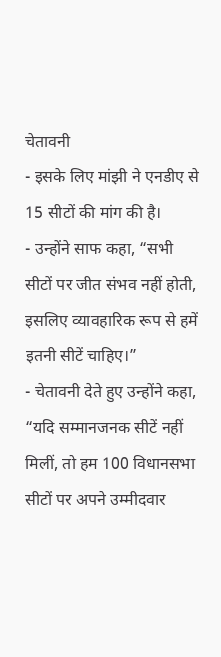चेतावनी
- इसके लिए मांझी ने एनडीए से 15 सीटों की मांग की है।
- उन्होंने साफ कहा, “सभी सीटों पर जीत संभव नहीं होती, इसलिए व्यावहारिक रूप से हमें इतनी सीटें चाहिए।”
- चेतावनी देते हुए उन्होंने कहा, “यदि सम्मानजनक सीटें नहीं मिलीं, तो हम 100 विधानसभा सीटों पर अपने उम्मीदवार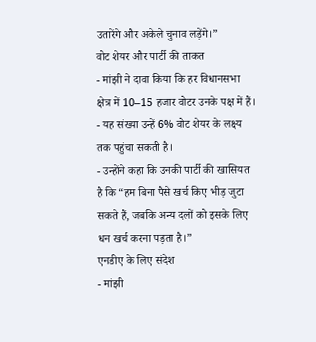उतारेंगे और अकेले चुनाव लड़ेंगे।”
वोट शेयर और पार्टी की ताकत
- मांझी ने दावा किया कि हर विधानसभा क्षेत्र में 10–15 हजार वोटर उनके पक्ष में हैं।
- यह संख्या उन्हें 6% वोट शेयर के लक्ष्य तक पहुंचा सकती है।
- उन्होंने कहा कि उनकी पार्टी की खासियत है कि “हम बिना पैसे खर्च किए भीड़ जुटा सकते हैं, जबकि अन्य दलों को इसके लिए धन खर्च करना पड़ता है।”
एनडीए के लिए संदेश
- मांझी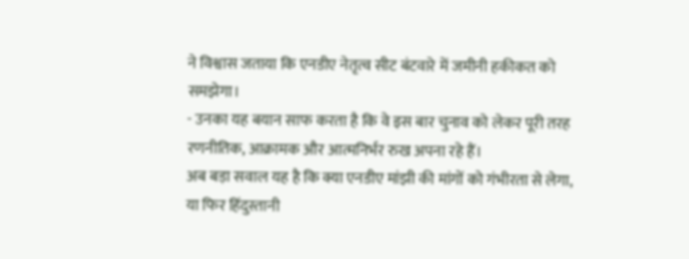ने विश्वास जताया कि एनडीए नेतृत्व सीट बंटवारे में जमीनी हकीकत को समझेगा।
- उनका यह बयान साफ करता है कि वे इस बार चुनाव को लेकर पूरी तरह रणनीतिक, आक्रामक और आत्मनिर्भर रुख अपना रहे हैं।
अब बड़ा सवाल यह है कि क्या एनडीए मांझी की मांगों को गंभीरता से लेगा, या फिर हिंदुस्तानी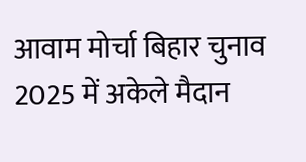आवाम मोर्चा बिहार चुनाव 2025 में अकेले मैदान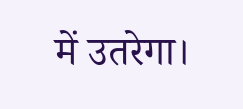में उतरेगा।